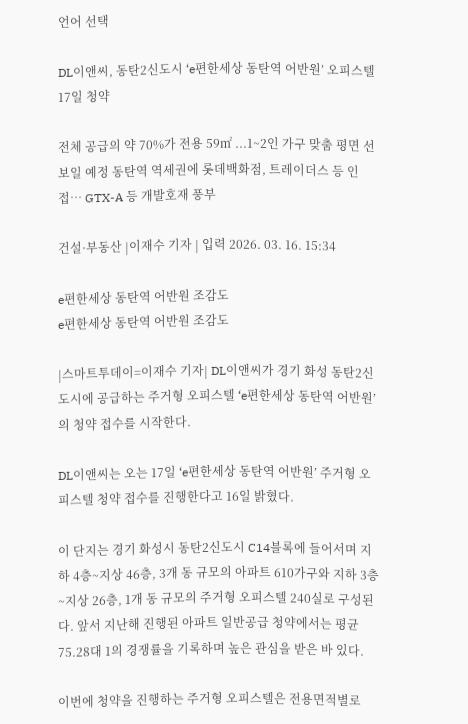언어 선택

DL이앤씨, 동탄2신도시 ‘e편한세상 동탄역 어반원’ 오피스텔 17일 청약

전체 공급의 약 70%가 전용 59㎡ ...1~2인 가구 맞춤 평면 선보일 예정 동탄역 역세권에 롯데백화점, 트레이더스 등 인접… GTX-A 등 개발호재 풍부

건설·부동산 |이재수 기자 | 입력 2026. 03. 16. 15:34

e편한세상 동탄역 어반원 조감도
e편한세상 동탄역 어반원 조감도

|스마트투데이=이재수 기자| DL이앤씨가 경기 화성 동탄2신도시에 공급하는 주거형 오피스텔 ‘e편한세상 동탄역 어반원’의 청약 접수를 시작한다.

DL이앤씨는 오는 17일 ‘e편한세상 동탄역 어반원’ 주거형 오피스텔 청약 접수를 진행한다고 16일 밝혔다.

이 단지는 경기 화성시 동탄2신도시 C14블록에 들어서며 지하 4층~지상 46층, 3개 동 규모의 아파트 610가구와 지하 3층~지상 26층, 1개 동 규모의 주거형 오피스텔 240실로 구성된다. 앞서 지난해 진행된 아파트 일반공급 청약에서는 평균 75.28대 1의 경쟁률을 기록하며 높은 관심을 받은 바 있다.

이번에 청약을 진행하는 주거형 오피스텔은 전용면적별로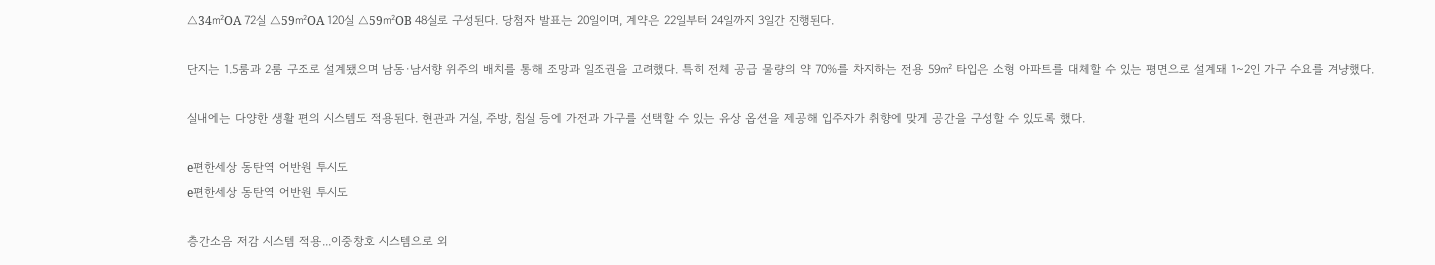△34㎡OA 72실 △59㎡OA 120실 △59㎡OB 48실로 구성된다. 당첨자 발표는 20일이며, 계약은 22일부터 24일까지 3일간 진행된다.

단지는 1.5룸과 2룸 구조로 설계됐으며 남동·남서향 위주의 배치를 통해 조망과 일조권을 고려했다. 특히 전체 공급 물량의 약 70%를 차지하는 전용 59㎡ 타입은 소형 아파트를 대체할 수 있는 평면으로 설계돼 1~2인 가구 수요를 겨냥했다.

실내에는 다양한 생활 편의 시스템도 적용된다. 현관과 거실, 주방, 침실 등에 가전과 가구를 선택할 수 있는 유상 옵션을 제공해 입주자가 취향에 맞게 공간을 구성할 수 있도록 했다.

e편한세상 동탄역 어반원 투시도
e편한세상 동탄역 어반원 투시도

층간소음 저감 시스템 적용...이중창호 시스템으로 외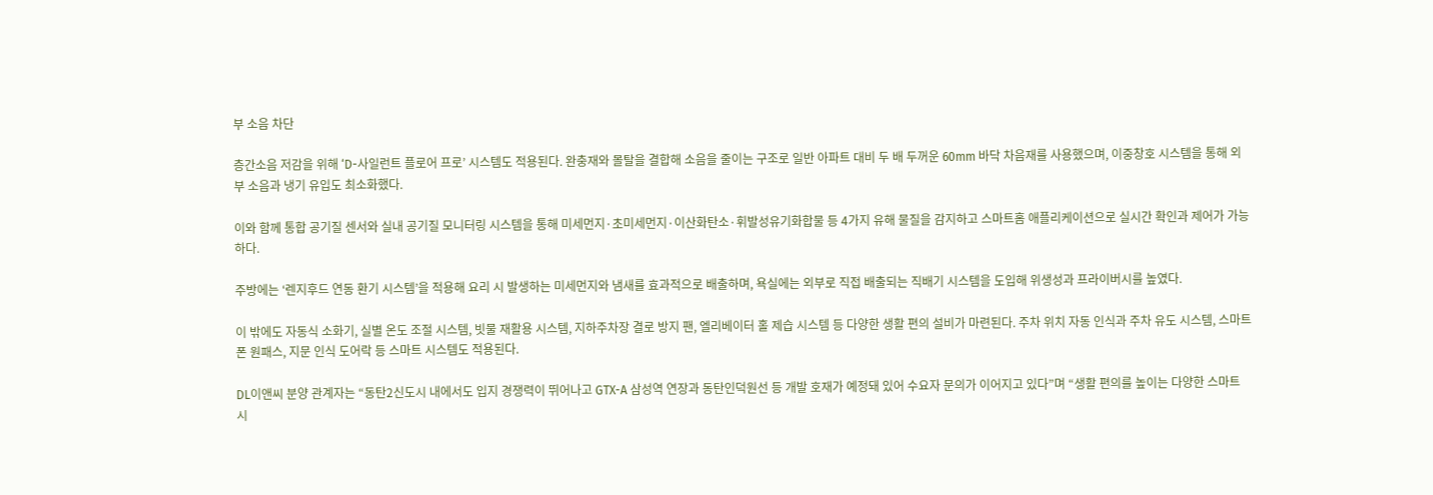부 소음 차단

층간소음 저감을 위해 ‘D-사일런트 플로어 프로’ 시스템도 적용된다. 완충재와 몰탈을 결합해 소음을 줄이는 구조로 일반 아파트 대비 두 배 두꺼운 60mm 바닥 차음재를 사용했으며, 이중창호 시스템을 통해 외부 소음과 냉기 유입도 최소화했다.

이와 함께 통합 공기질 센서와 실내 공기질 모니터링 시스템을 통해 미세먼지·초미세먼지·이산화탄소·휘발성유기화합물 등 4가지 유해 물질을 감지하고 스마트홈 애플리케이션으로 실시간 확인과 제어가 가능하다.

주방에는 ‘렌지후드 연동 환기 시스템’을 적용해 요리 시 발생하는 미세먼지와 냄새를 효과적으로 배출하며, 욕실에는 외부로 직접 배출되는 직배기 시스템을 도입해 위생성과 프라이버시를 높였다.

이 밖에도 자동식 소화기, 실별 온도 조절 시스템, 빗물 재활용 시스템, 지하주차장 결로 방지 팬, 엘리베이터 홀 제습 시스템 등 다양한 생활 편의 설비가 마련된다. 주차 위치 자동 인식과 주차 유도 시스템, 스마트폰 원패스, 지문 인식 도어락 등 스마트 시스템도 적용된다.

DL이앤씨 분양 관계자는 “동탄2신도시 내에서도 입지 경쟁력이 뛰어나고 GTX-A 삼성역 연장과 동탄인덕원선 등 개발 호재가 예정돼 있어 수요자 문의가 이어지고 있다”며 “생활 편의를 높이는 다양한 스마트 시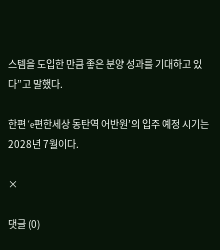스템을 도입한 만큼 좋은 분양 성과를 기대하고 있다”고 말했다.

한편 ‘e편한세상 동탄역 어반원’의 입주 예정 시기는 2028년 7월이다.

×

댓글 (0)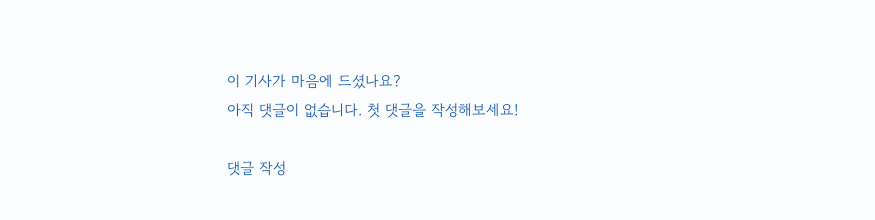이 기사가 마음에 드셨나요?
아직 댓글이 없습니다. 첫 댓글을 작성해보세요!

댓글 작성